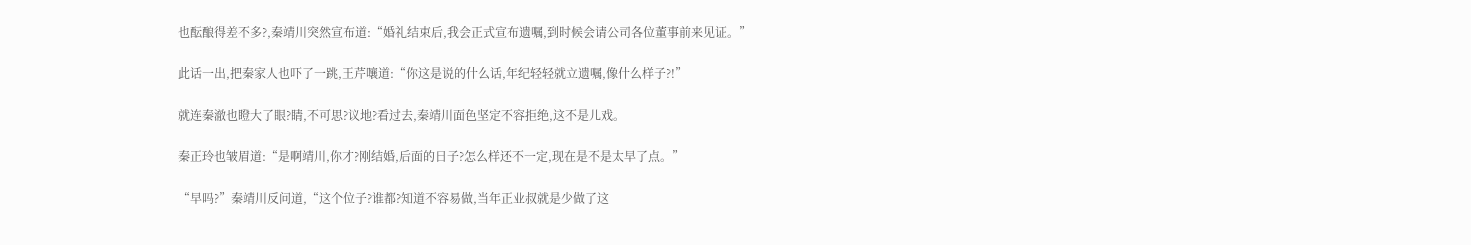也酝酿得差不多?,秦靖川突然宣布道:“婚礼结束后,我会正式宣布遗嘱,到时候会请公司各位董事前来见证。”

此话一出,把秦家人也吓了一跳,王芹嚷道:“你这是说的什么话,年纪轻轻就立遗嘱,像什么样子?!”

就连秦澈也瞪大了眼?睛,不可思?议地?看过去,秦靖川面色坚定不容拒绝,这不是儿戏。

秦正玲也皱眉道:“是啊靖川,你才?刚结婚,后面的日子?怎么样还不一定,现在是不是太早了点。”

“早吗?”秦靖川反问道,“这个位子?谁都?知道不容易做,当年正业叔就是少做了这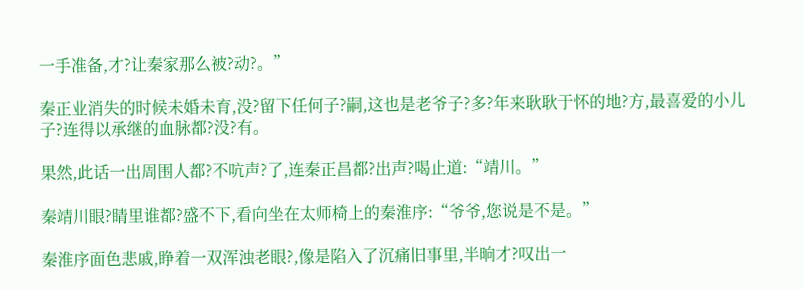一手准备,才?让秦家那么被?动?。”

秦正业消失的时候未婚未育,没?留下任何子?嗣,这也是老爷子?多?年来耿耿于怀的地?方,最喜爱的小儿子?连得以承继的血脉都?没?有。

果然,此话一出周围人都?不吭声?了,连秦正昌都?出声?喝止道:“靖川。”

秦靖川眼?睛里谁都?盛不下,看向坐在太师椅上的秦淮序:“爷爷,您说是不是。”

秦淮序面色悲戚,睁着一双浑浊老眼?,像是陷入了沉痛旧事里,半晌才?叹出一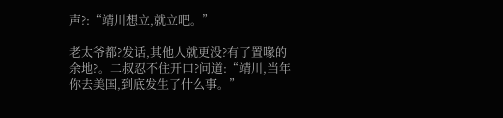声?:“靖川想立,就立吧。”

老太爷都?发话,其他人就更没?有了置喙的余地?。二叔忍不住开口?问道:“靖川,当年你去美国,到底发生了什么事。”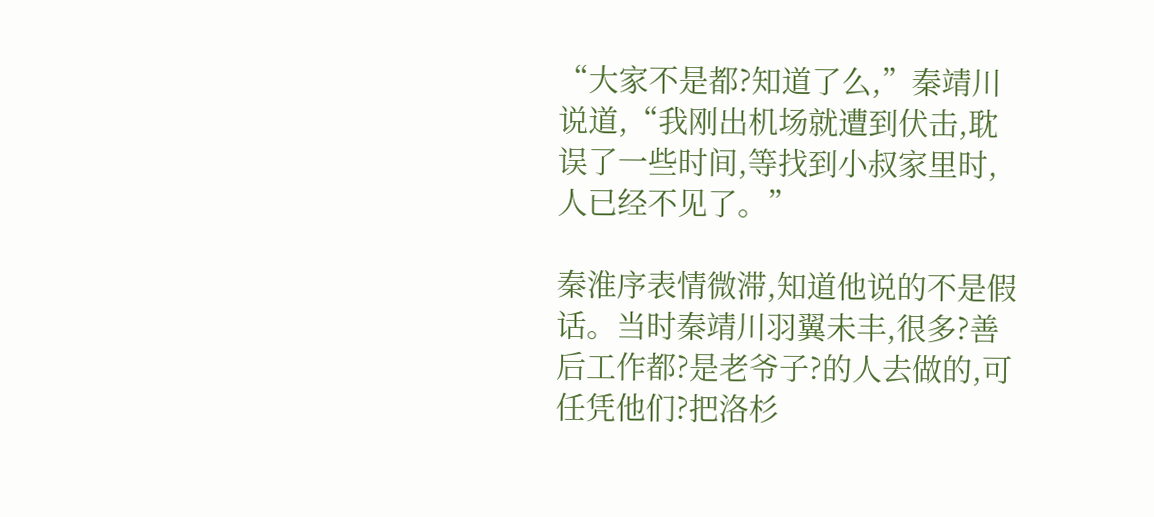“大家不是都?知道了么,”秦靖川说道,“我刚出机场就遭到伏击,耽误了一些时间,等找到小叔家里时,人已经不见了。”

秦淮序表情微滞,知道他说的不是假话。当时秦靖川羽翼未丰,很多?善后工作都?是老爷子?的人去做的,可任凭他们?把洛杉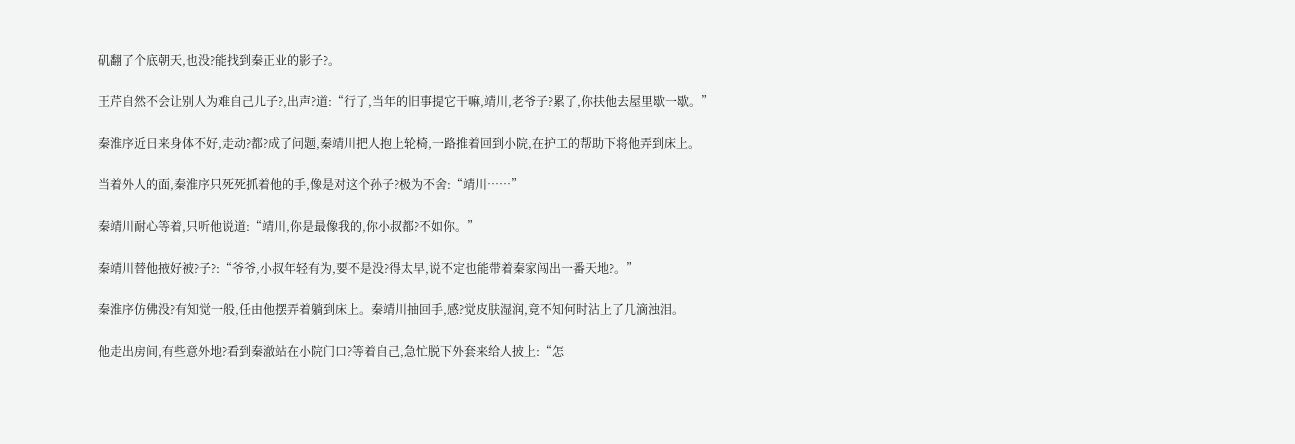矶翻了个底朝天,也没?能找到秦正业的影子?。

王芹自然不会让别人为难自己儿子?,出声?道:“行了,当年的旧事提它干嘛,靖川,老爷子?累了,你扶他去屋里歇一歇。”

秦淮序近日来身体不好,走动?都?成了问题,秦靖川把人抱上轮椅,一路推着回到小院,在护工的帮助下将他弄到床上。

当着外人的面,秦淮序只死死抓着他的手,像是对这个孙子?极为不舍:“靖川……”

秦靖川耐心等着,只听他说道:“靖川,你是最像我的,你小叔都?不如你。”

秦靖川替他掖好被?子?:“爷爷,小叔年轻有为,要不是没?得太早,说不定也能带着秦家闯出一番天地?。”

秦淮序仿佛没?有知觉一般,任由他摆弄着躺到床上。秦靖川抽回手,感?觉皮肤湿润,竟不知何时沾上了几滴浊泪。

他走出房间,有些意外地?看到秦澈站在小院门口?等着自己,急忙脱下外套来给人披上:“怎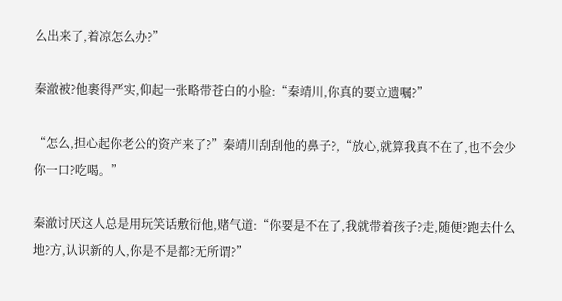么出来了,着凉怎么办?”

秦澈被?他裹得严实,仰起一张略带苍白的小脸:“秦靖川,你真的要立遗嘱?”

“怎么,担心起你老公的资产来了?”秦靖川刮刮他的鼻子?,“放心,就算我真不在了,也不会少你一口?吃喝。”

秦澈讨厌这人总是用玩笑话敷衍他,赌气道:“你要是不在了,我就带着孩子?走,随便?跑去什么地?方,认识新的人,你是不是都?无所谓?”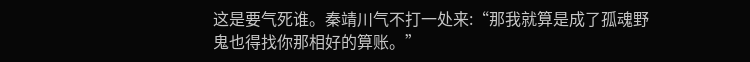这是要气死谁。秦靖川气不打一处来:“那我就算是成了孤魂野鬼也得找你那相好的算账。”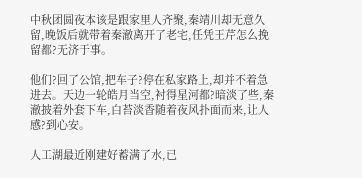中秋团圆夜本该是跟家里人齐聚,秦靖川却无意久留,晚饭后就带着秦澈离开了老宅,任凭王芹怎么挽留都?无济于事。

他们?回了公馆,把车子?停在私家路上,却并不着急进去。天边一轮皓月当空,衬得星河都?暗淡了些,秦澈披着外套下车,白苔淡香随着夜风扑面而来,让人感?到心安。

人工湖最近刚建好蓄满了水,已